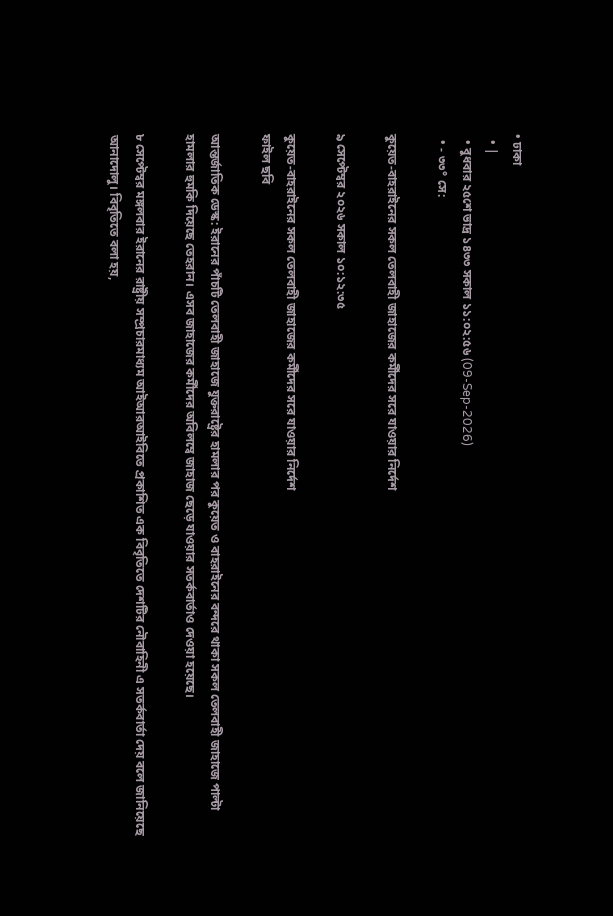• ঢাকা
  • |
  • বুধবার ২৫শে ভাদ্র ১৪৩৩ সকাল ১১:০২:৫৬ (09-Sep-2026)
  • - ৩৩° সে:

কুয়েত-বাহরাইনের সকল তেলবাহী জাহাজের কর্মীদের সরে যাওয়ার নির্দেশ

৯ সেপ্টেম্বর ২০২৬ সকাল ১০:১২:৩৫

কুয়েত-বাহরাইনের সকল তেলবাহী জাহাজের কর্মীদের সরে যাওয়ার নির্দেশ
ফাইল ছবি

আন্তর্জাতিক ডেস্ক: ইরানের পাঁচটি তেলবাহী জাহাজে যুক্তরাষ্ট্রের হামলার পর কুয়েত ও বাহরাইনের বন্দরে থাকা সকল তেলবাহী জাহাজে পাল্টা হামলার হুমকি দিয়েছে তেহরান। এসব জাহাজের কর্মীদের অবিলম্বে জাহাজ ছেড়ে যাওয়ার সতর্কবার্তাও দেওয়া হয়েছে।

৮ সেপ্টেম্বর মঙ্গলবার ইরানের রাষ্ট্রীয় সম্প্রচারমাধ্যম আইআরআইবিতে প্রকাশিত এক বিবৃতিতে দেশটির নৌবাহিনী এ সতর্কবার্তা দেয় বলে জানিয়েছে আনাদোলু। বিবৃতিতে বলা হয়,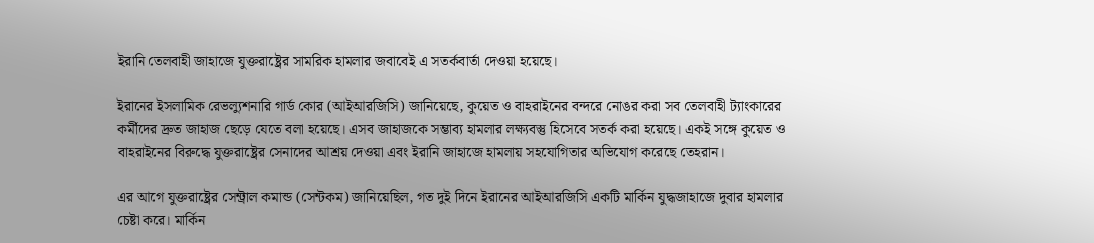ইরানি তেলবাহী জাহাজে যুক্তরাষ্ট্রের সামরিক হামলার জবাবেই এ সতর্কবার্তা দেওয়া হয়েছে।

ইরানের ইসলামিক রেভল্যুশনারি গার্ড কোর (আইআরজিসি) জানিয়েছে, কুয়েত ও বাহরাইনের বন্দরে নোঙর করা সব তেলবাহী ট্যাংকারের কর্মীদের দ্রুত জাহাজ ছেড়ে যেতে বলা হয়েছে। এসব জাহাজকে সম্ভাব্য হামলার লক্ষ্যবস্তু হিসেবে সতর্ক করা হয়েছে। একই সঙ্গে কুয়েত ও বাহরাইনের বিরুদ্ধে যুক্তরাষ্ট্রের সেনাদের আশ্রয় দেওয়া এবং ইরানি জাহাজে হামলায় সহযোগিতার অভিযোগ করেছে তেহরান।

এর আগে যুক্তরাষ্ট্রের সেন্ট্রাল কমান্ড (সেন্টকম) জানিয়েছিল, গত দুই দিনে ইরানের আইআরজিসি একটি মার্কিন যুদ্ধজাহাজে দুবার হামলার চেষ্টা করে। মার্কিন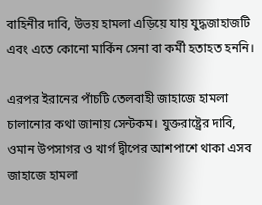বাহিনীর দাবি, উভয় হামলা এড়িয়ে যায় যুদ্ধজাহাজটি এবং এতে কোনো মার্কিন সেনা বা কর্মী হতাহত হননি।

এরপর ইরানের পাঁচটি তেলবাহী জাহাজে হামলা চালানোর কথা জানায় সেন্টকম। যুক্তরাষ্ট্রের দাবি, ওমান উপসাগর ও খার্গ দ্বীপের আশপাশে থাকা এসব জাহাজে হামলা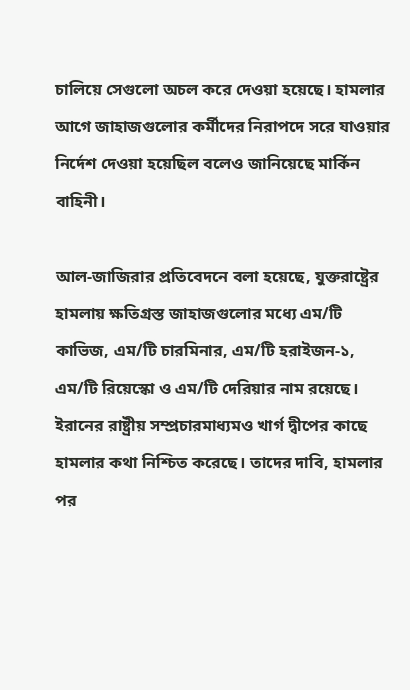চালিয়ে সেগুলো অচল করে দেওয়া হয়েছে। হামলার আগে জাহাজগুলোর কর্মীদের নিরাপদে সরে যাওয়ার নির্দেশ দেওয়া হয়েছিল বলেও জানিয়েছে মার্কিন বাহিনী।

আল-জাজিরার প্রতিবেদনে বলা হয়েছে, যুক্তরাষ্ট্রের হামলায় ক্ষতিগ্রস্ত জাহাজগুলোর মধ্যে এম/টি কাভিজ, এম/টি চারমিনার, এম/টি হরাইজন-১, এম/টি রিয়েস্কো ও এম/টি দেরিয়ার নাম রয়েছে। ইরানের রাষ্ট্রীয় সম্প্রচারমাধ্যমও খার্গ দ্বীপের কাছে হামলার কথা নিশ্চিত করেছে। তাদের দাবি, হামলার পর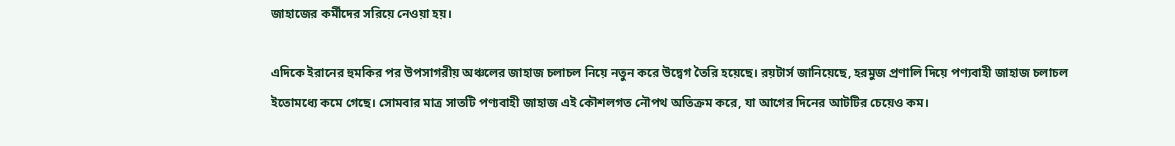জাহাজের কর্মীদের সরিয়ে নেওয়া হয়।

এদিকে ইরানের হুমকির পর উপসাগরীয় অঞ্চলের জাহাজ চলাচল নিয়ে নতুন করে উদ্বেগ তৈরি হয়েছে। রয়টার্স জানিয়েছে, হরমুজ প্রণালি দিয়ে পণ্যবাহী জাহাজ চলাচল ইতোমধ্যে কমে গেছে। সোমবার মাত্র সাতটি পণ্যবাহী জাহাজ এই কৌশলগত নৌপথ অতিক্রম করে, যা আগের দিনের আটটির চেয়েও কম।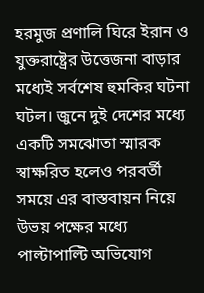হরমুজ প্রণালি ঘিরে ইরান ও যুক্তরাষ্ট্রের উত্তেজনা বাড়ার মধ্যেই সর্বশেষ হুমকির ঘটনা ঘটল। জুনে দুই দেশের মধ্যে একটি সমঝোতা স্মারক স্বাক্ষরিত হলেও পরবর্তী সময়ে এর বাস্তবায়ন নিয়ে উভয় পক্ষের মধ্যে পাল্টাপাল্টি অভিযোগ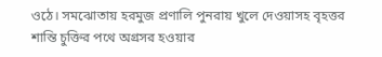ওঠে। সমঝোতায় হরমুজ প্রণালি পুনরায় খুলে দেওয়াসহ বৃহত্তর শান্তি চুক্তির পথে অগ্রসর হওয়ার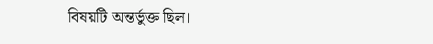বিষয়টি অন্তর্ভুক্ত ছিল।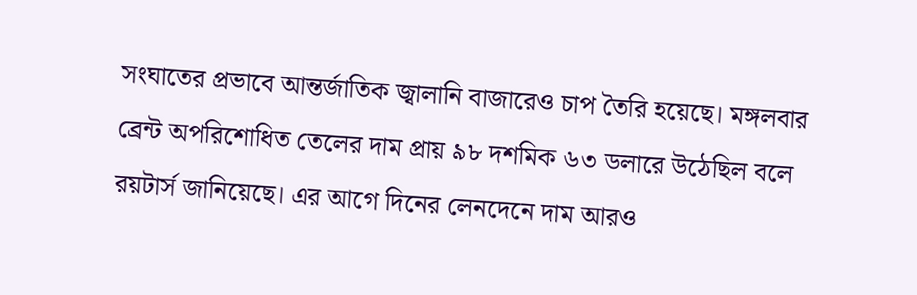সংঘাতের প্রভাবে আন্তর্জাতিক জ্বালানি বাজারেও চাপ তৈরি হয়েছে। মঙ্গলবার ব্রেন্ট অপরিশোধিত তেলের দাম প্রায় ৯৮ দশমিক ৬৩ ডলারে উঠেছিল বলে রয়টার্স জানিয়েছে। এর আগে দিনের লেনদেনে দাম আরও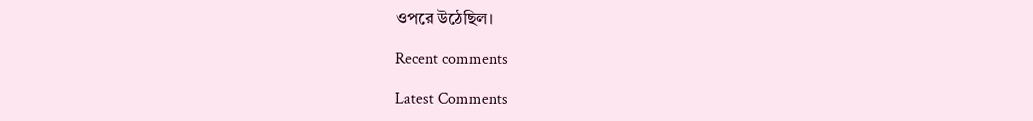ওপরে উঠেছিল।

Recent comments

Latest Comments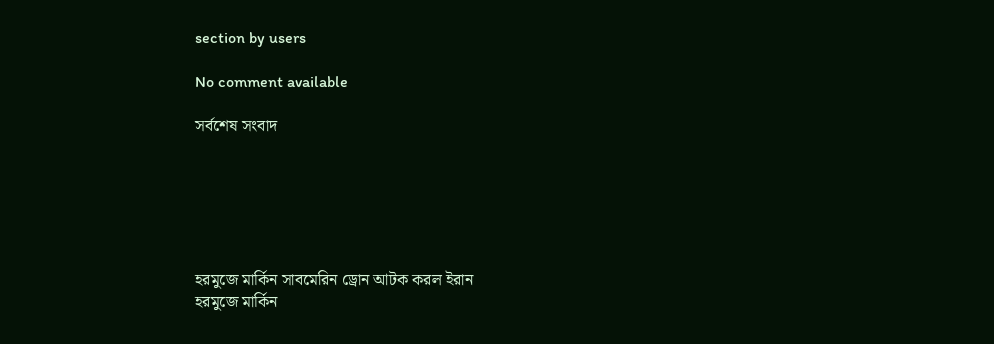section by users

No comment available

সর্বশেষ সংবাদ






হরমুজে মার্কিন সাবমেরিন ড্রোন আটক করল ইরান
হরমুজে মার্কিন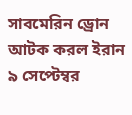সাবমেরিন ড্রোন আটক করল ইরান
৯ সেপ্টেম্বর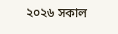২০২৬ সকাল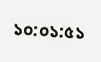১০:০১:৫১